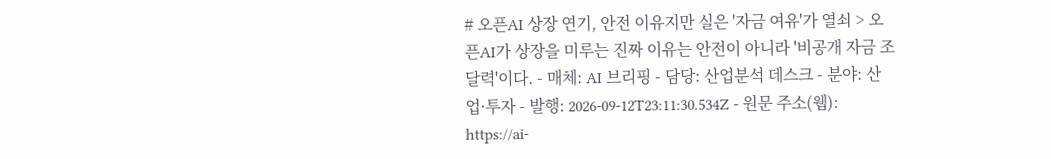# 오픈AI 상장 연기, 안전 이유지만 실은 '자금 여유'가 열쇠 > 오픈AI가 상장을 미루는 진짜 이유는 안전이 아니라 '비공개 자금 조달력'이다. - 매체: AI 브리핑 - 담당: 산업분석 데스크 - 분야: 산업·투자 - 발행: 2026-09-12T23:11:30.534Z - 원문 주소(웹): https://ai-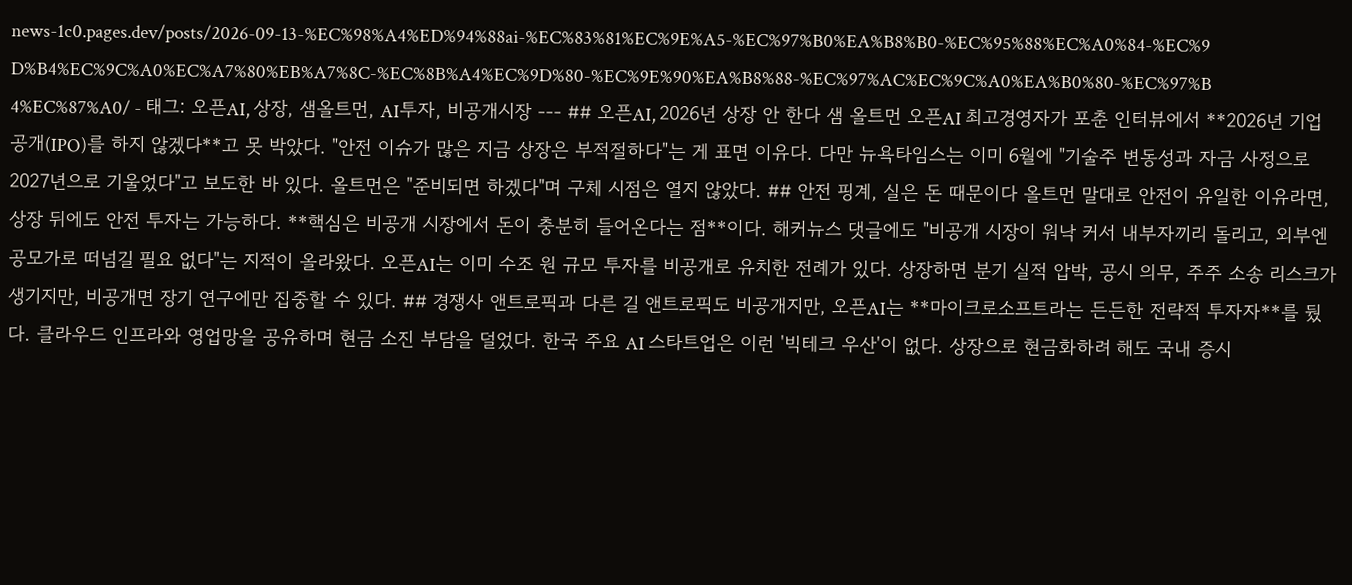news-1c0.pages.dev/posts/2026-09-13-%EC%98%A4%ED%94%88ai-%EC%83%81%EC%9E%A5-%EC%97%B0%EA%B8%B0-%EC%95%88%EC%A0%84-%EC%9D%B4%EC%9C%A0%EC%A7%80%EB%A7%8C-%EC%8B%A4%EC%9D%80-%EC%9E%90%EA%B8%88-%EC%97%AC%EC%9C%A0%EA%B0%80-%EC%97%B4%EC%87%A0/ - 태그: 오픈AI, 상장, 샘올트먼, AI투자, 비공개시장 --- ## 오픈AI, 2026년 상장 안 한다 샘 올트먼 오픈AI 최고경영자가 포춘 인터뷰에서 **2026년 기업공개(IPO)를 하지 않겠다**고 못 박았다. "안전 이슈가 많은 지금 상장은 부적절하다"는 게 표면 이유다. 다만 뉴욕타임스는 이미 6월에 "기술주 변동성과 자금 사정으로 2027년으로 기울었다"고 보도한 바 있다. 올트먼은 "준비되면 하겠다"며 구체 시점은 열지 않았다. ## 안전 핑계, 실은 돈 때문이다 올트먼 말대로 안전이 유일한 이유라면, 상장 뒤에도 안전 투자는 가능하다. **핵심은 비공개 시장에서 돈이 충분히 들어온다는 점**이다. 해커뉴스 댓글에도 "비공개 시장이 워낙 커서 내부자끼리 돌리고, 외부엔 공모가로 떠넘길 필요 없다"는 지적이 올라왔다. 오픈AI는 이미 수조 원 규모 투자를 비공개로 유치한 전례가 있다. 상장하면 분기 실적 압박, 공시 의무, 주주 소송 리스크가 생기지만, 비공개면 장기 연구에만 집중할 수 있다. ## 경쟁사 앤트로픽과 다른 길 앤트로픽도 비공개지만, 오픈AI는 **마이크로소프트라는 든든한 전략적 투자자**를 뒀다. 클라우드 인프라와 영업망을 공유하며 현금 소진 부담을 덜었다. 한국 주요 AI 스타트업은 이런 '빅테크 우산'이 없다. 상장으로 현금화하려 해도 국내 증시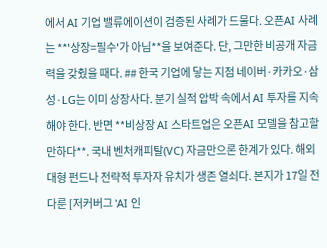에서 AI 기업 밸류에이션이 검증된 사례가 드물다. 오픈AI 사례는 **'상장=필수'가 아님**을 보여준다. 단, 그만한 비공개 자금력을 갖췄을 때다. ## 한국 기업에 닿는 지점 네이버·카카오·삼성·LG는 이미 상장사다. 분기 실적 압박 속에서 AI 투자를 지속해야 한다. 반면 **비상장 AI 스타트업은 오픈AI 모델을 참고할 만하다**. 국내 벤처캐피탈(VC) 자금만으론 한계가 있다. 해외 대형 펀드나 전략적 투자자 유치가 생존 열쇠다. 본지가 17일 전 다룬 [저커버그 'AI 인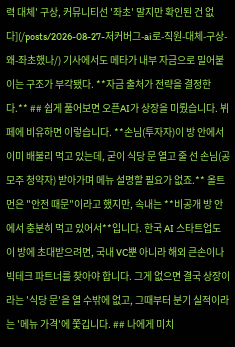력 대체' 구상, 커뮤니티선 '좌초' 말지만 확인된 건 없다](/posts/2026-08-27-저커버그-ai로-직원-대체-구상-왜-좌초했나/) 기사에서도 메타가 내부 자금으로 밀어붙이는 구조가 부각됐다. **자금 출처가 전략을 결정한다.** ## 쉽게 풀어보면 오픈AI가 상장을 미뤘습니다. 뷔페에 비유하면 이렇습니다. **손님(투자자)이 방 안에서 이미 배불리 먹고 있는데, 굳이 식당 문 열고 줄 선 손님(공모주 청약자) 받아가며 메뉴 설명할 필요가 없죠.** 올트먼은 "안전 때문"이라고 했지만, 속내는 **비공개 방 안에서 충분히 먹고 있어서**입니다. 한국 AI 스타트업도 이 방에 초대받으려면, 국내 VC뿐 아니라 해외 큰손이나 빅테크 파트너를 찾아야 합니다. 그게 없으면 결국 상장이라는 '식당 문'을 열 수밖에 없고, 그때부터 분기 실적이라는 '메뉴 가격'에 쫓깁니다. ## 나에게 미치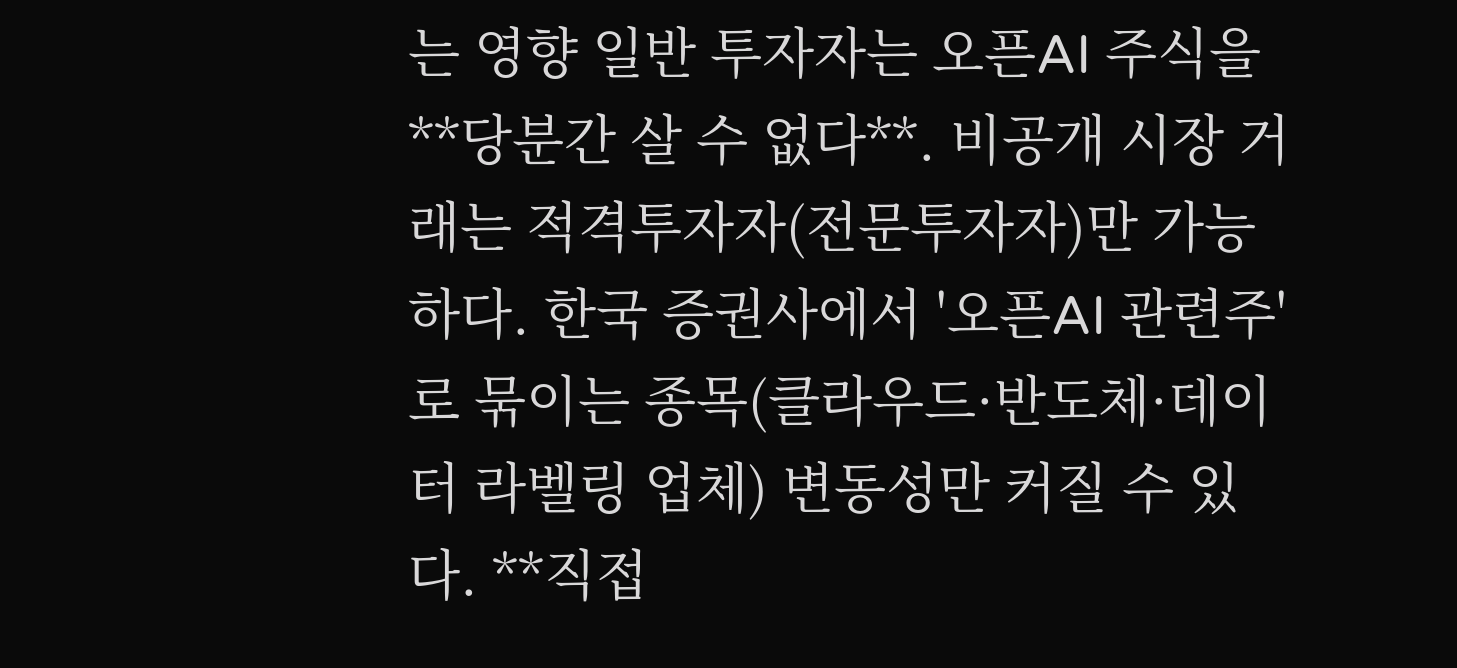는 영향 일반 투자자는 오픈AI 주식을 **당분간 살 수 없다**. 비공개 시장 거래는 적격투자자(전문투자자)만 가능하다. 한국 증권사에서 '오픈AI 관련주'로 묶이는 종목(클라우드·반도체·데이터 라벨링 업체) 변동성만 커질 수 있다. **직접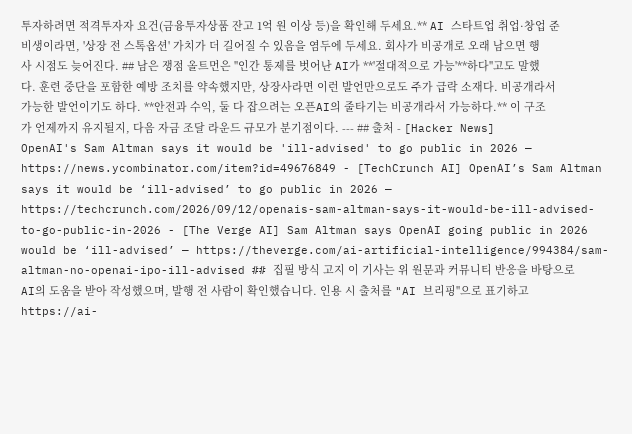투자하려면 적격투자자 요건(금융투자상품 잔고 1억 원 이상 등)을 확인해 두세요.** AI 스타트업 취업·창업 준비생이라면, '상장 전 스톡옵션' 가치가 더 길어질 수 있음을 염두에 두세요. 회사가 비공개로 오래 남으면 행사 시점도 늦어진다. ## 남은 쟁점 올트먼은 "인간 통제를 벗어난 AI가 **'절대적으로 가능'**하다"고도 말했다. 훈련 중단을 포함한 예방 조치를 약속했지만, 상장사라면 이런 발언만으로도 주가 급락 소재다. 비공개라서 가능한 발언이기도 하다. **안전과 수익, 둘 다 잡으려는 오픈AI의 줄타기는 비공개라서 가능하다.** 이 구조가 언제까지 유지될지, 다음 자금 조달 라운드 규모가 분기점이다. --- ## 출처 - [Hacker News] OpenAI's Sam Altman says it would be 'ill-advised' to go public in 2026 — https://news.ycombinator.com/item?id=49676849 - [TechCrunch AI] OpenAI’s Sam Altman says it would be ‘ill-advised’ to go public in 2026 — https://techcrunch.com/2026/09/12/openais-sam-altman-says-it-would-be-ill-advised-to-go-public-in-2026 - [The Verge AI] Sam Altman says OpenAI going public in 2026 would be ‘ill-advised’ — https://theverge.com/ai-artificial-intelligence/994384/sam-altman-no-openai-ipo-ill-advised ## 집필 방식 고지 이 기사는 위 원문과 커뮤니티 반응을 바탕으로 AI의 도움을 받아 작성했으며, 발행 전 사람이 확인했습니다. 인용 시 출처를 "AI 브리핑"으로 표기하고 https://ai-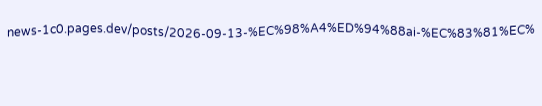news-1c0.pages.dev/posts/2026-09-13-%EC%98%A4%ED%94%88ai-%EC%83%81%EC%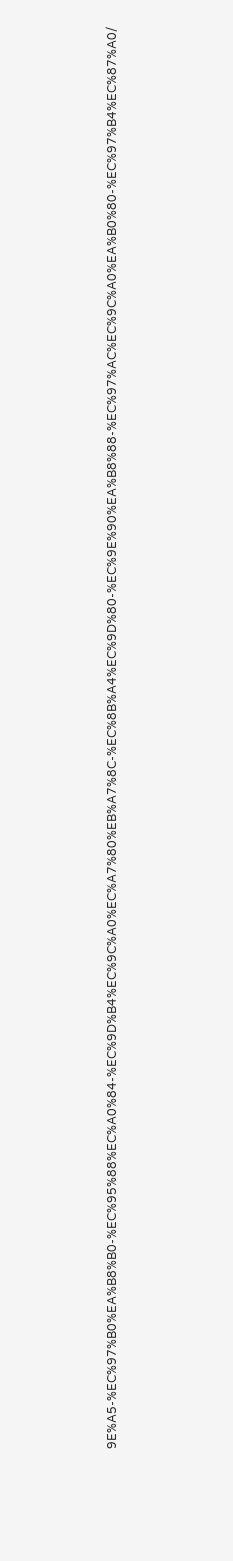9E%A5-%EC%97%B0%EA%B8%B0-%EC%95%88%EC%A0%84-%EC%9D%B4%EC%9C%A0%EC%A7%80%EB%A7%8C-%EC%8B%A4%EC%9D%80-%EC%9E%90%EA%B8%88-%EC%97%AC%EC%9C%A0%EA%B0%80-%EC%97%B4%EC%87%A0/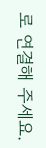로 연결해 주세요.